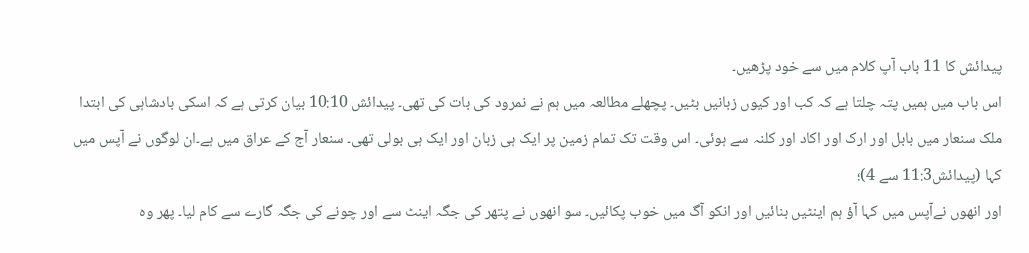پیدائش کا 11 باب آپ کلام میں سے خود پڑھیں۔
اس باب میں ہمیں پتہ چلتا ہے کہ کب اور کیوں زبانیں بٹیں۔ پچھلے مطالعہ میں ہم نے نمرود کی بات کی تھی۔ پیدائش 10:10 بیان کرتی ہے کہ اسکی بادشاہی کی ابتدا ملک سنعار میں بابل اور ارک اور اکاد اور کلنہ سے ہوئی۔ اس وقت تک تمام زمین پر ایک ہی زبان اور ایک ہی بولی تھی۔ سنعار آج کے عراق میں ہے۔ان لوگوں نے آپس میں کہا (پیدائش11:3 سے 4)؛
اور انھوں نےآپس میں کہا آؤ ہم اینٹیں بنائیں اور انکو آگ میں خوب پکائیں۔ سو انھوں نے پتھر کی جگہ اینٹ سے اور چونے کی جگہ گارے سے کام لیا۔ پھر وہ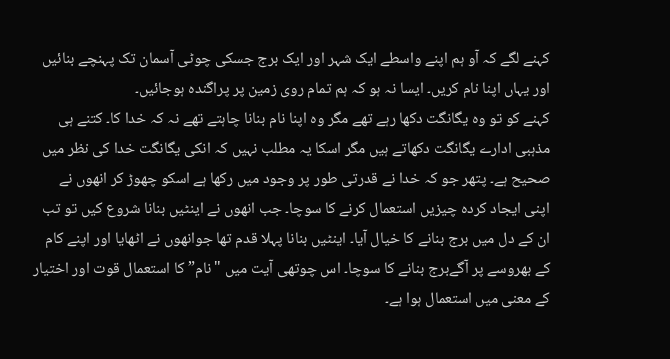کہنے لگے کہ آو ہم اپنے واسطے ایک شہر اور ایک برج جسکی چوٹی آسمان تک پہنچے بنائیں اور یہاں اپنا نام کریں۔ ایسا نہ ہو کہ ہم تمام روی زمین پر پراگندہ ہوجائیں۔
کہنے کو تو وہ یگانگت دکھا رہے تھے مگر وہ اپنا نام بنانا چاہتے تھے نہ کہ خدا کا۔ کتنے ہی مذہبی ادارے یگانگت دکھاتے ہیں مگر اسکا یہ مطلب نہیں کہ انکی یگانگت خدا کی نظر میں صحیح ہے۔ پتھر جو کہ خدا نے قدرتی طور پر وجود میں رکھا ہے اسکو چھوڑ کر انھوں نے اپنی ایجاد کردہ چیزیں استعمال کرنے کا سوچا۔ جب انھوں نے اینٹیں بنانا شروع کیں تو تب ان کے دل میں برج بنانے کا خیال آیا۔ اینٹیں بنانا پہلا قدم تھا جوانھوں نے اٹھایا اور اپنے کام کے بھروسے پر آگےبرج بنانے کا سوچا۔ اس چوتھی آیت میں "نام” کا استعمال قوت اور اختیار کے معنی میں استعمال ہوا ہے۔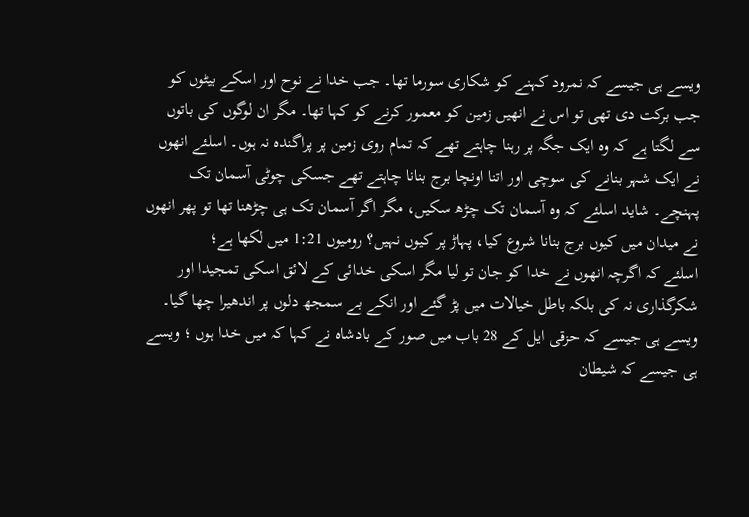ویسے ہی جیسے کہ نمرود کہنے کو شکاری سورما تھا۔ جب خدا نے نوح اور اسکے بیٹوں کو جب برکت دی تھی تو اس نے انھیں زمین کو معمور کرنے کو کہا تھا۔ مگر ان لوگوں کی باتوں سے لگتا ہے کہ وہ ایک جگہ پر رہنا چاہتے تھے کہ تمام روی زمین پر پراگندہ نہ ہوں۔ اسلئے انھوں نے ایک شہر بنانے کی سوچی اور اتنا اونچا برج بنانا چاہتے تھے جسکی چوٹی آسمان تک پہنچے۔ شاید اسلئے کہ وہ آسمان تک چڑھ سکیں، مگر اگر آسمان تک ہی چڑھنا تھا تو پھر انھوں نے میدان میں کیوں برج بنانا شروع کیا، پہاڑ پر کیوں نہیں؟ رومیوں 1:21 میں لکھا ہے؛
اسلئے کہ اگرچہ انھوں نے خدا کو جان تو لیا مگر اسکی خدائی کے لائق اسکی تمجیدا اور شکرگذاری نہ کی بلکہ باطل خیالات میں پڑ گئے اور انکے بے سمجھ دلوں پر اندھیرا چھا گیا۔
ویسے ہی جیسے کہ حزقی ایل کے 28 باب میں صور کے بادشاہ نے کہا کہ میں خدا ہوں ؛ ویسے ہی جیسے کہ شیطان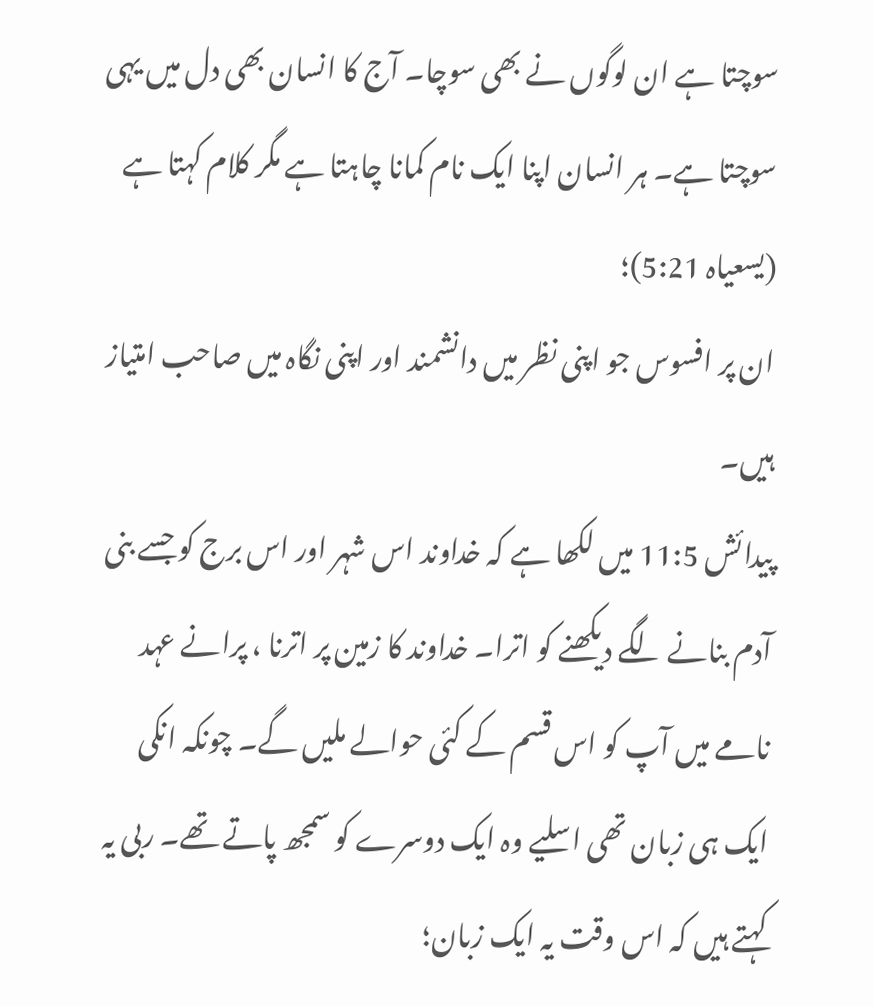سوچتا ہے ان لوگوں نے بھی سوچا۔ آج کا انسان بھی دل میں یہی سوچتا ہے۔ ہر انسان اپنا ایک نام کمانا چاہتا ہے مگر کلام کہتا ہے (یسعیاہ 5:21)؛
ان پر افسوس جو اپنی نظر میں دانشمند اور اپنی نگاہ میں صاحب امتیاز ہیں۔
پیدائش 11:5 میں لکھا ہے کہ خداوند اس شہر اور اس برج کو جسے بنی آدم بنانے لگے دیکھنے کو اترا۔ خداوند کا زمین پر اترنا ، پرانے عہد نامے میں آپ کو اس قسم کے کئی حوالے ملیں گے۔ چونکہ انکی ایک ہی زبان تھی اسلیے وہ ایک دوسرے کو سمجھ پاتے تھے۔ ربی یہ کہتے ہیں کہ اس وقت یہ ایک زبان؛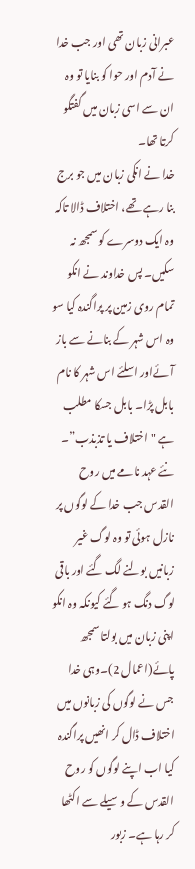عبرانی زبان تھی اور جب خدا نے آدم اور حوا کو بنایا تو وہ ان سے اسی زبان میں گفتگو کرتا تھا۔
خدا نے انکی زبان میں جو برج بنا رہے تھے، اختلاف ڈالا تاکہ وہ ایک دوسرے کو سمجھ نہ سکیں۔ پس خداوند نے انکو تمام روی زمین پر پراگندہ کیا سو وہ اس شہر کے بنانے سے باز آئےاور اسلئے اس شہر کا نام بابل پڑا۔ بابل جسکا مطلب ہے "اختلاف یا تذبذب”۔ نئے عہد نامے میں روح القدس جب خدا کے لوگوں پر نازل ہوئی تو وہ لوگ غیر زبانیں بولنے لگ گئے اور باقی لوگ دنگ ہو گئے کیونکہ وہ انکو اپنی زبان میں بولتا سمجھ پائے(اعمال 2)۔وہی خدا جس نے لوگوں کی زبانوں میں اختلاف ڈال کر انھیں پراگندہ کیا اب اپنے لوگوں کو روح القدس کے وسیلے سے اکٹھا کر رہا ہے۔ زبور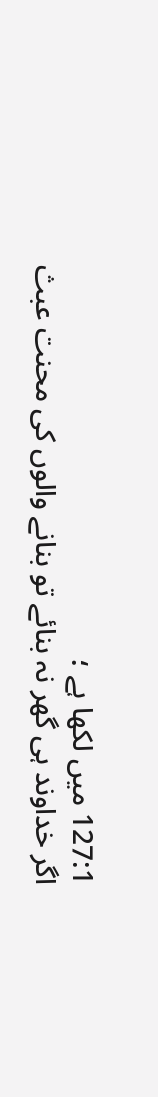127:1 میں لکھا ہے ؛
اگر خداوند ہی گھر نہ بنائے تو بنانے والوں کی محنت عبث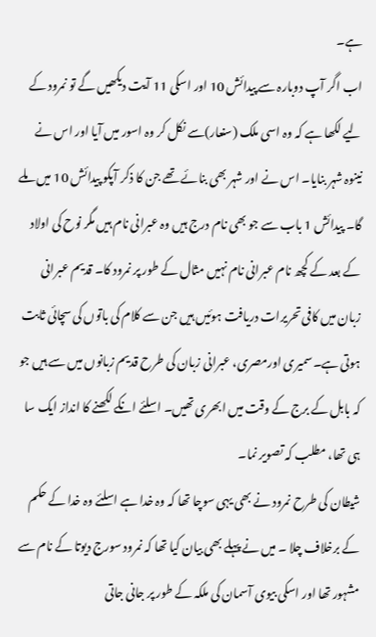ہے۔
اب اگر آپ دوبارہ سے پیدائش 10 اور اسکی 11 آیت دیکھیں گے تو نمرود کے لیے لکھا ہے کہ وہ اسی ملک (سنعار)سے نکل کر وہ اسور میں آیا اور اس نے نینوہ شہر بنایا۔ اس نے اور شہر بھی بنائے تھے جن کا ذکر آپکو پیدائش 10 میں ملے گا۔ پیدائش 1 باب سے جو بھی نام درج ہیں وہ عبرانی نام ہیں مگر نوح کی اولاد کے بعد کے کچھ نام عبرانی نام نہیں مثال کے طور پر نمرود کا۔ قدیم عبرانی زبان میں کافی تحریرات دریافت ہوئیں ہیں جن سے کلام کی باتوں کی سچائی ثابت ہوتی ہے۔سمیری اورمصری، عبرانی زبان کی طرح قدیم زبانوں میں سے ہیں جو کہ بابل کے برج کے وقت میں ابھری تھیں۔ اسلئے انکے لکھنے کا انداز ایک سا ہی تھا، مطلب کہ تصویر نما۔
شیطان کی طرح نمرود نے بھی یہی سوچا تھا کہ وہ خدا ہے اسلئے وہ خدا کے حکم کے برخلاف چلا ۔ میں نے پہلے بھی بیان کیا تھا کہ نمرود سورج دیوتا کے نام سے مشہور تھا اور اسکی بیوی آسمان کی ملکہ کے طور پر جانی جاتی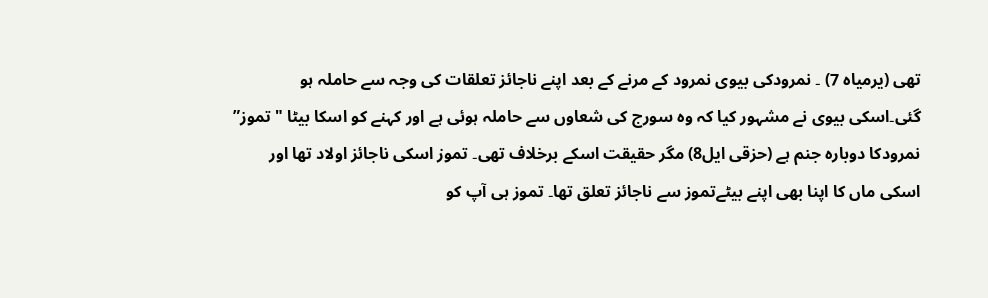تھی (یرمیاہ 7) ۔ نمرودکی بیوی نمرود کے مرنے کے بعد اپنے ناجائز تعلقات کی وجہ سے حاملہ ہو گئی۔اسکی بیوی نے مشہور کیا کہ وہ سورج کی شعاوں سے حاملہ ہوئی ہے اور کہنے کو اسکا بیٹا "تموز” نمرودکا دوبارہ جنم ہے (حزقی ایل8) مگر حقیقت اسکے برخلاف تھی۔ تموز اسکی ناجائز اولاد تھا اور اسکی ماں کا اپنا بھی اپنے بیٹےتموز سے ناجائز تعلق تھا۔ تموز ہی آپ کو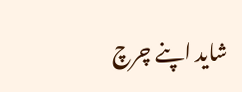شاید اپنے چرچ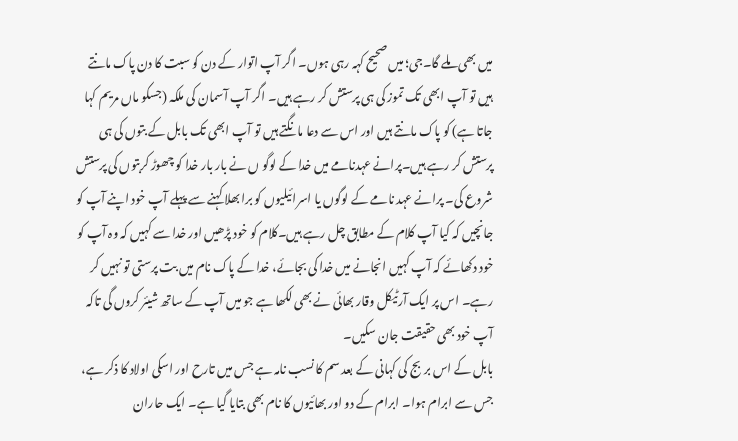میں بھی ملے گا۔جی؛ میں صحیح کہہ رہی ہوں۔ اگر آپ اتوار کے دن کو سبت کا دن پاک مانتے ہیں تو آپ ابھی تک تموز کی ہی پرستش کر رہے ہیں۔ اگر آپ آسمان کی ملکہ (جسکو ماں مریم کہا جاتا ہے) کو پاک مانتے ہیں اور اس سے دعا مانگتے ہیں تو آپ ابھی تک بابل کے بتوں کی ہی پرستش کر رہے ہیں۔پرانے عہدنامے میں خدا کے لوگو ں نے بار بار خدا کو چھوڑ کربتوں کی پرستش شروع کی۔ پرانے عہد نامے کے لوگوں یا اسرائیلیوں کو برا بھلا کہنے سے پہلے آپ خود اپنے آپ کو جانچیں کہ کیا آپ کلام کے مطابق چل رہے ہیں۔کلام کو خود پڑھیں اور خدا سے کہیں کہ وہ آپ کو خود دکھائے کہ آپ کہیں انجانے میں خدا کی بجائے، خدا کے پاک نام میں بت پرستی تو نہیں کر رہے۔ اس پر ایک آرٹیکل وقار بھائی نے بھی لکھا ہے جو میں آپ کے ساتھ شیئر کروں گی تاکہ آپ خود بھی حقیقت جان سکیں۔
بابل کے اس بربج کی کہانی کے بعد سم کا نسب نامہ ہے جس میں تارح اور اسکی اولاد کا ذکر ہے، جس سے ابرام ہوا۔ ابرام کے دو اور بھائیوں کا نام بھی بتایا گیا ہے۔ ایک حاران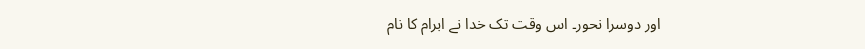اور دوسرا نحور۔ اس وقت تک خدا نے ابرام کا نام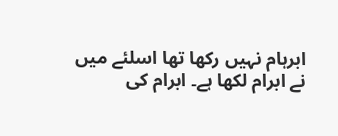ابرہام نہیں رکھا تھا اسلئے میں نے ابرام لکھا ہے۔ ابرام کی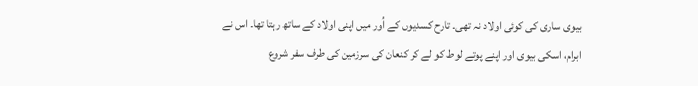بیوی ساری کی کوئی اولاد نہ تھی۔ تارح کسدیوں کے اُور میں اپنی اولاد کے ساتھ رہتا تھا۔ اس نے ابرام، اسکی بیوی اور اپنے پوتے لوط کو لے کر کنعان کی سرزمین کی طرف سفر شروع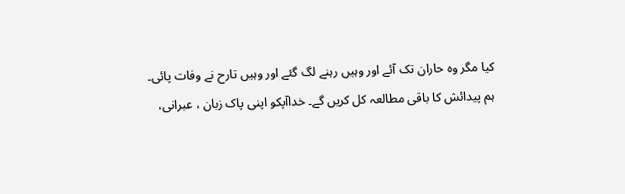کیا مگر وہ حاران تک آئے اور وہیں رہنے لگ گئے اور وہیں تارح نے وفات پائی۔
ہم پیدائش کا باقی مطالعہ کل کریں گے۔ خداآپکو اپنی پاک زبان ، عبرانی،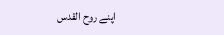اپنے روح القدس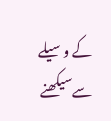کے وسیلے سےسیکھنے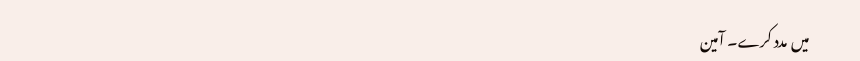میں مدد کرے۔ آمین